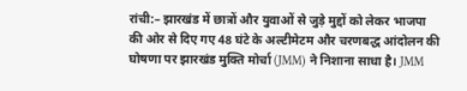रांची:– झारखंड में छात्रों और युवाओं से जुड़े मुद्दों को लेकर भाजपा की ओर से दिए गए 48 घंटे के अल्टीमेटम और चरणबद्ध आंदोलन की घोषणा पर झारखंड मुक्ति मोर्चा (JMM) ने निशाना साधा है। JMM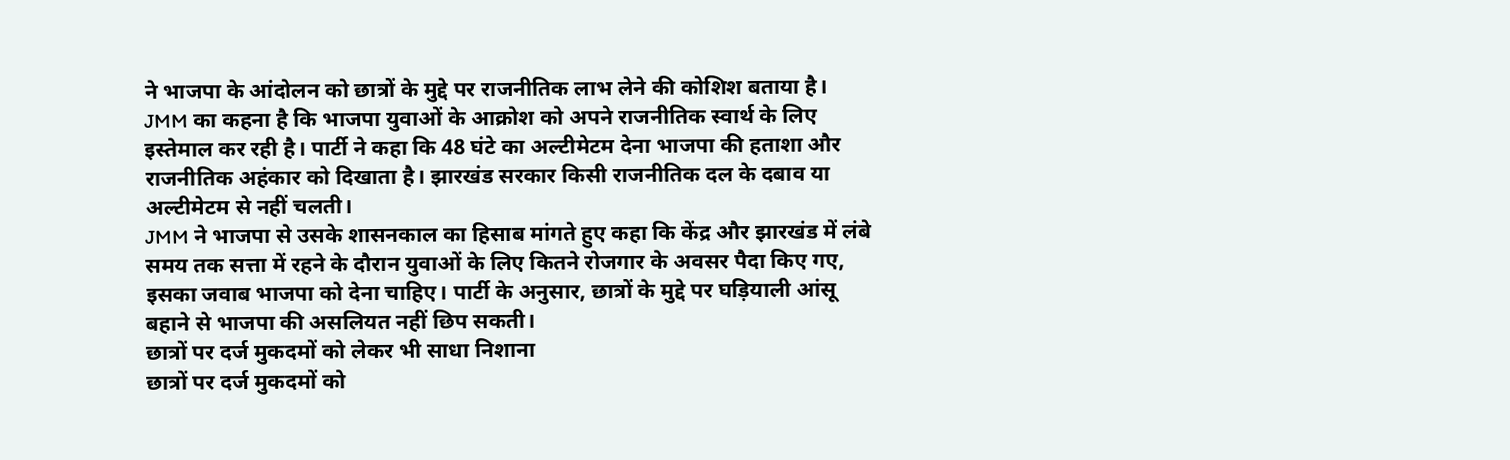ने भाजपा के आंदोलन को छात्रों के मुद्दे पर राजनीतिक लाभ लेने की कोशिश बताया है।
JMM का कहना है कि भाजपा युवाओं के आक्रोश को अपने राजनीतिक स्वार्थ के लिए इस्तेमाल कर रही है। पार्टी ने कहा कि 48 घंटे का अल्टीमेटम देना भाजपा की हताशा और राजनीतिक अहंकार को दिखाता है। झारखंड सरकार किसी राजनीतिक दल के दबाव या अल्टीमेटम से नहीं चलती।
JMM ने भाजपा से उसके शासनकाल का हिसाब मांगते हुए कहा कि केंद्र और झारखंड में लंबे समय तक सत्ता में रहने के दौरान युवाओं के लिए कितने रोजगार के अवसर पैदा किए गए, इसका जवाब भाजपा को देना चाहिए। पार्टी के अनुसार, छात्रों के मुद्दे पर घड़ियाली आंसू बहाने से भाजपा की असलियत नहीं छिप सकती।
छात्रों पर दर्ज मुकदमों को लेकर भी साधा निशाना
छात्रों पर दर्ज मुकदमों को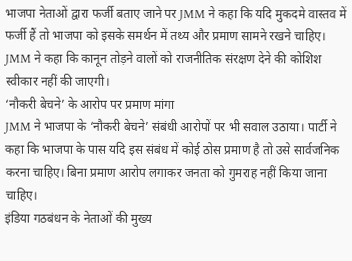भाजपा नेताओं द्वारा फर्जी बताए जाने पर JMM ने कहा कि यदि मुकदमे वास्तव में फर्जी हैं तो भाजपा को इसके समर्थन में तथ्य और प्रमाण सामने रखने चाहिए। JMM ने कहा कि कानून तोड़ने वालों को राजनीतिक संरक्षण देने की कोशिश स्वीकार नहीं की जाएगी।
‘नौकरी बेचने’ के आरोप पर प्रमाण मांगा
JMM ने भाजपा के ‘नौकरी बेचने’ संबंधी आरोपों पर भी सवाल उठाया। पार्टी ने कहा कि भाजपा के पास यदि इस संबंध में कोई ठोस प्रमाण है तो उसे सार्वजनिक करना चाहिए। बिना प्रमाण आरोप लगाकर जनता को गुमराह नहीं किया जाना चाहिए।
इंडिया गठबंधन के नेताओं की मुख्य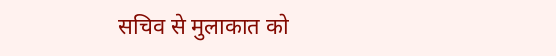सचिव से मुलाकात को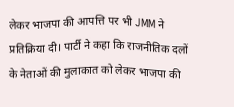लेकर भाजपा की आपत्ति पर भी JMM ने प्रतिक्रिया दी। पार्टी ने कहा कि राजनीतिक दलों के नेताओं की मुलाकात को लेकर भाजपा की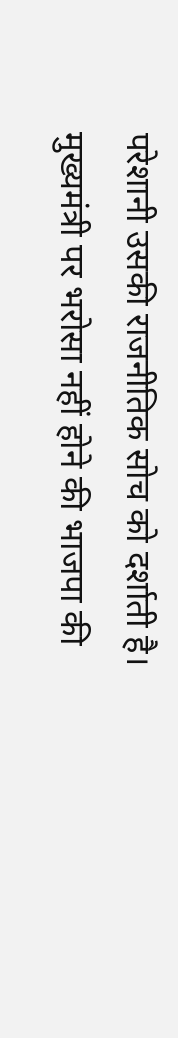परेशानी उसकी राजनीतिक सोच को दर्शाती है। मुख्यमंत्री पर भरोसा नहीं होने की भाजपा की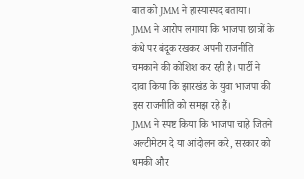बात को JMM ने हास्यास्पद बताया।
JMM ने आरोप लगाया कि भाजपा छात्रों के कंधे पर बंदूक रखकर अपनी राजनीति चमकाने की कोशिश कर रही है। पार्टी ने दावा किया कि झारखंड के युवा भाजपा की इस राजनीति को समझ रहे हैं।
JMM ने स्पष्ट किया कि भाजपा चाहे जितने अल्टीमेटम दे या आंदोलन करे, सरकार को धमकी और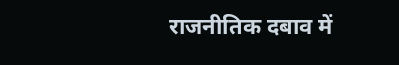राजनीतिक दबाव में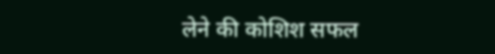लेने की कोशिश सफल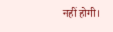नहीं होगी।